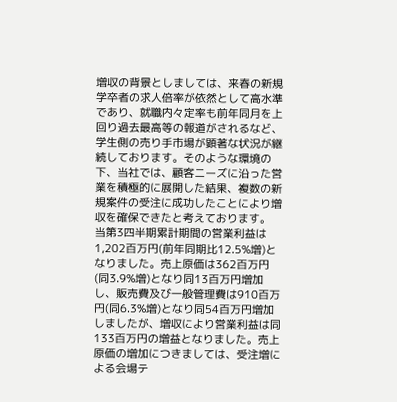増収の背景としましては、来春の新規学卒者の求人倍率が依然として高水準であり、就職内々定率も前年同月を上回り過去最高等の報道がされるなど、学生側の売り手市場が顕著な状況が継続しております。そのような環境の下、当社では、顧客ニーズに沿った営業を積極的に展開した結果、複数の新規案件の受注に成功したことにより増収を確保できたと考えております。
当第3四半期累計期間の営業利益は1,202百万円(前年同期比12.5%増)となりました。売上原価は362百万円(同3.9%増)となり同13百万円増加し、販売費及び一般管理費は910百万円(同6.3%増)となり同54百万円増加しましたが、増収により営業利益は同133百万円の増益となりました。売上原価の増加につきましては、受注増による会場テ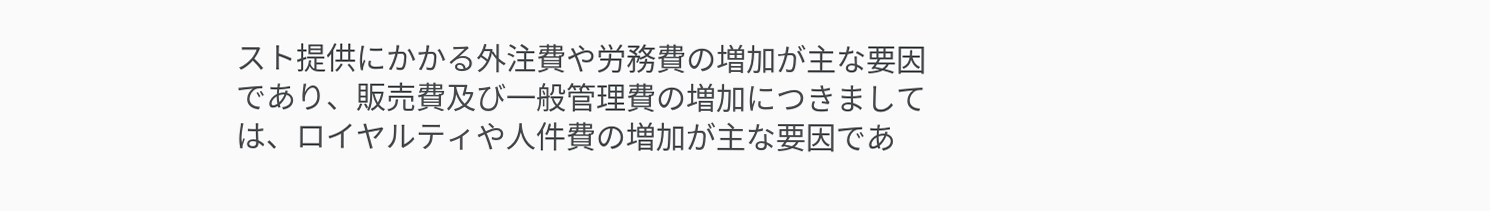スト提供にかかる外注費や労務費の増加が主な要因であり、販売費及び一般管理費の増加につきましては、ロイヤルティや人件費の増加が主な要因であ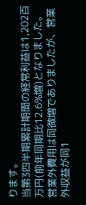ります。
当第3四半期累計期間の経常利益は1,202百万円(前年同期比12.6%増)となりました。営業外費用は同微増でありましたが、営業外収益が同1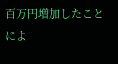百万円増加したことによ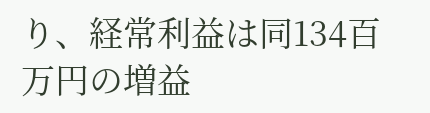り、経常利益は同134百万円の増益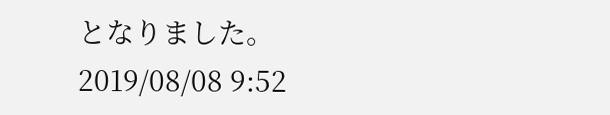となりました。
2019/08/08 9:52